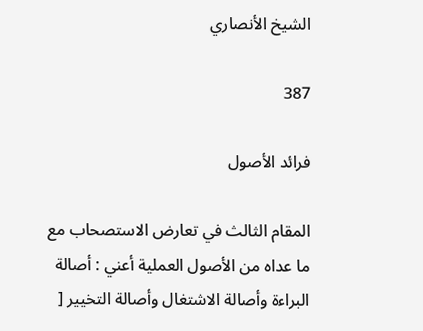الشيخ الأنصاري

387

فرائد الأصول

المقام الثالث في تعارض الاستصحاب مع ما عداه من الأصول العملية أعني : أصالة البراءة وأصالة الاشتغال وأصالة التخيير [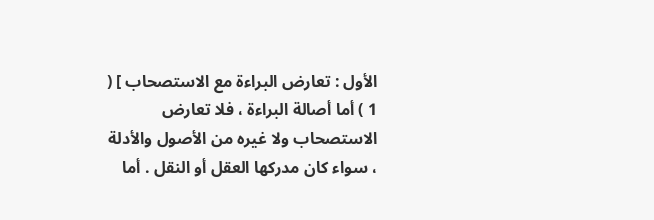الأول : تعارض البراءة مع الاستصحاب ] ( 1 ) أما أصالة البراءة ، فلا تعارض الاستصحاب ولا غيره من الأصول والأدلة ، سواء كان مدركها العقل أو النقل . أما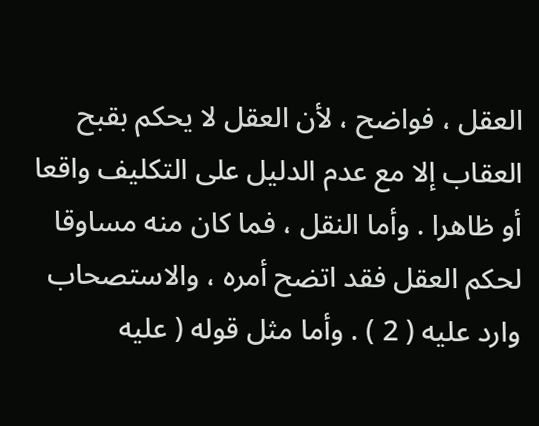العقل ، فواضح ، لأن العقل لا يحكم بقبح العقاب إلا مع عدم الدليل على التكليف واقعا أو ظاهرا . وأما النقل ، فما كان منه مساوقا لحكم العقل فقد اتضح أمره ، والاستصحاب وارد عليه ( 2 ) . وأما مثل قوله ( عليه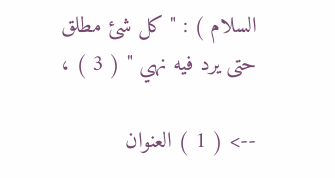السلام ) : " كل شئ مطلق حتى يرد فيه نهي " ( 3 ) ،

--> ( 1 ) العنوان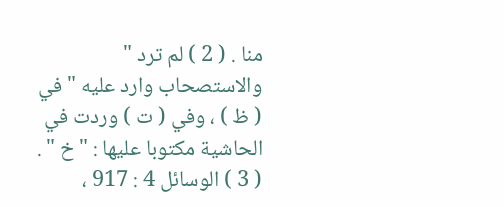منا . ( 2 ) لم ترد " والاستصحاب وارد عليه " في ( ظ ) ، وفي ( ت ) وردت في الحاشية مكتوبا عليها : " خ " . ( 3 ) الوسائل 4 : 917 ،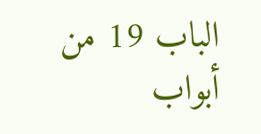الباب 19 من أبواب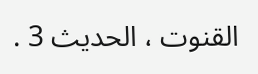القنوت ، الحديث 3 .